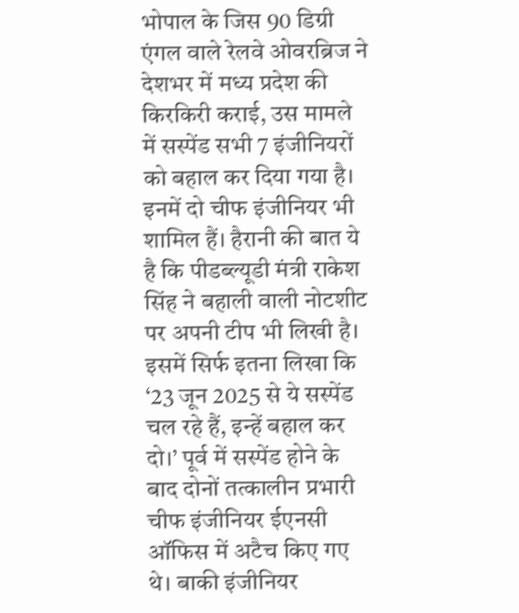भोपाल के जिस 90 डिग्री एंगल वाले रेलवे ओवरब्रिज ने देशभर में मध्य प्रदेश की किरकिरी कराई, उस मामले में सस्पेंड सभी 7 इंजीनियरों को बहाल कर दिया गया है। इनमें दो चीफ इंजीनियर भी शामिल हैं। हैरानी की बात ये है कि पीडब्ल्यूडी मंत्री राकेश सिंह ने बहाली वाली नोटशीट पर अपनी टीप भी लिखी है। इसमें सिर्फ इतना लिखा कि ‘23 जून 2025 से ये सस्पेंड चल रहे हैं, इन्हें बहाल कर दो।’ पूर्व में सस्पेंड होने के बाद दोनों तत्कालीन प्रभारी चीफ इंजीनियर ईएनसी ऑफिस में अटैच किए गए थे। बाकी इंजीनियर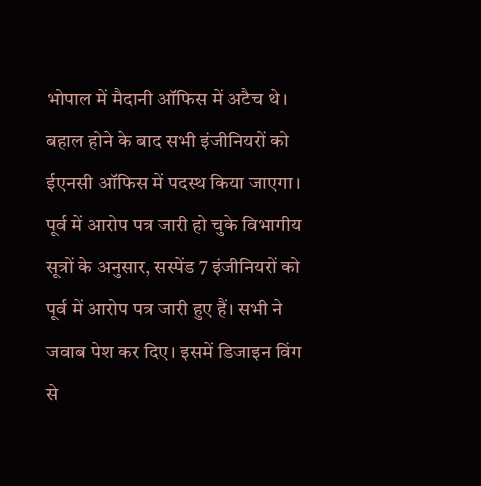भोपाल में मैदानी ऑफिस में अटैच थे। बहाल होने के बाद सभी इंजीनियरों को ईएनसी ऑफिस में पदस्थ किया जाएगा। पूर्व में आरोप पत्र जारी हो चुके विभागीय सूत्रों के अनुसार, सस्पेंड 7 इंजीनियरों को पूर्व में आरोप पत्र जारी हुए हैं। सभी ने जवाब पेश कर दिए। इसमें डिजाइन विंग से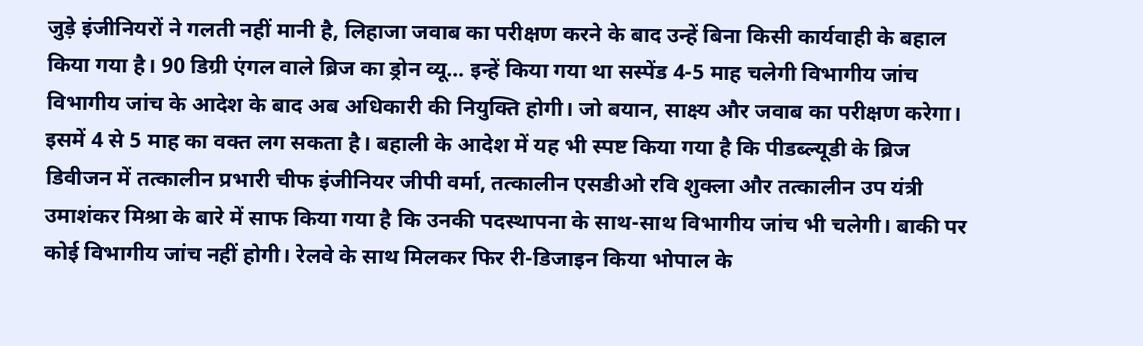जुड़े इंजीनियरों ने गलती नहीं मानी है, लिहाजा जवाब का परीक्षण करने के बाद उन्हें बिना किसी कार्यवाही के बहाल किया गया है। 90 डिग्री एंगल वाले ब्रिज का ड्रोन व्यू… इन्हें किया गया था सस्पेंड 4-5 माह चलेगी विभागीय जांच विभागीय जांच के आदेश के बाद अब अधिकारी की नियुक्ति होगी। जो बयान, साक्ष्य और जवाब का परीक्षण करेगा। इसमें 4 से 5 माह का वक्त लग सकता है। बहाली के आदेश में यह भी स्पष्ट किया गया है कि पीडब्ल्यूडी के ब्रिज डिवीजन में तत्कालीन प्रभारी चीफ इंजीनियर जीपी वर्मा, तत्कालीन एसडीओ रवि शुक्ला और तत्कालीन उप यंत्री उमाशंकर मिश्रा के बारे में साफ किया गया है कि उनकी पदस्थापना के साथ-साथ विभागीय जांच भी चलेगी। बाकी पर कोई विभागीय जांच नहीं होगी। रेलवे के साथ मिलकर फिर री-डिजाइन किया भोपाल के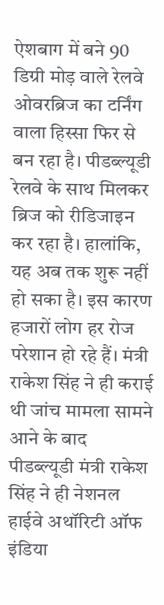ऐशबाग में बने 90 डिग्री मोड़ वाले रेलवे ओवरब्रिज का टर्निंग वाला हिस्सा फिर से बन रहा है। पीडब्ल्यूडी रेलवे के साथ मिलकर ब्रिज को रीडिजाइन कर रहा है। हालांकि, यह अब तक शुरू नहीं हो सका है। इस कारण हजारों लोग हर रोज परेशान हो रहे हैं। मंत्री राकेश सिंह ने ही कराई थी जांच मामला सामने आने के बाद पीडब्ल्यूडी मंत्री राकेश सिंह ने ही नेशनल हाईवे अथॉरिटी ऑफ इंडिया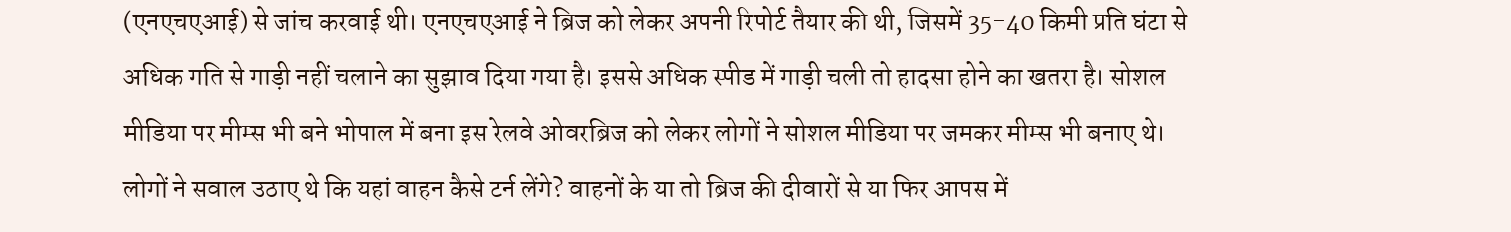(एनएचएआई) से जांच करवाई थी। एनएचएआई ने ब्रिज को लेकर अपनी रिपोर्ट तैयार की थी, जिसमें 35-40 किमी प्रति घंटा से अधिक गति से गाड़ी नहीं चलाने का सुझाव दिया गया है। इससे अधिक स्पीड में गाड़ी चली तो हादसा होने का खतरा है। सोशल मीडिया पर मीम्स भी बने भोपाल में बना इस रेलवे ओवरब्रिज को लेकर लोगों ने सोशल मीडिया पर जमकर मीम्स भी बनाए थे। लोगों ने सवाल उठाए थे कि यहां वाहन कैसे टर्न लेंगे? वाहनों के या तो ब्रिज की दीवारों से या फिर आपस में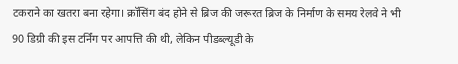टकराने का खतरा बना रहेगा। क्रॉसिंग बंद होने से ब्रिज की जरूरत ब्रिज के निर्माण के समय रेलवे ने भी 90 डिग्री की इस टर्निंग पर आपत्ति की थी, लेकिन पीडब्ल्यूडी के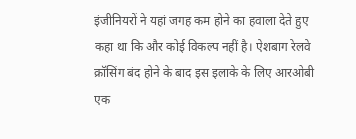इंजीनियरों ने यहां जगह कम होने का हवाला देते हुए कहा था कि और कोई विकल्प नहीं है। ऐशबाग रेलवे क्रॉसिंग बंद होने के बाद इस इलाके के लिए आरओबी एक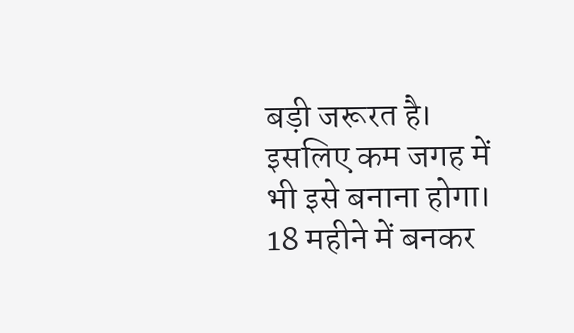बड़ी जरूरत है। इसलिए कम जगह में भी इसे बनाना होगा। 18 महीने में बनकर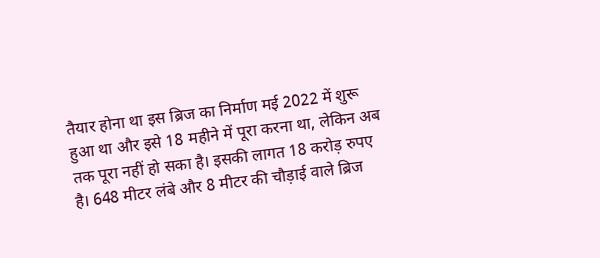तैयार होना था इस ब्रिज का निर्माण मई 2022 में शुरू हुआ था और इसे 18 महीने में पूरा करना था, लेकिन अब तक पूरा नहीं हो सका है। इसकी लागत 18 करोड़ रुपए है। 648 मीटर लंबे और 8 मीटर की चौड़ाई वाले ब्रिज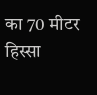का 70 मीटर हिस्सा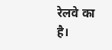रेलवे का है।